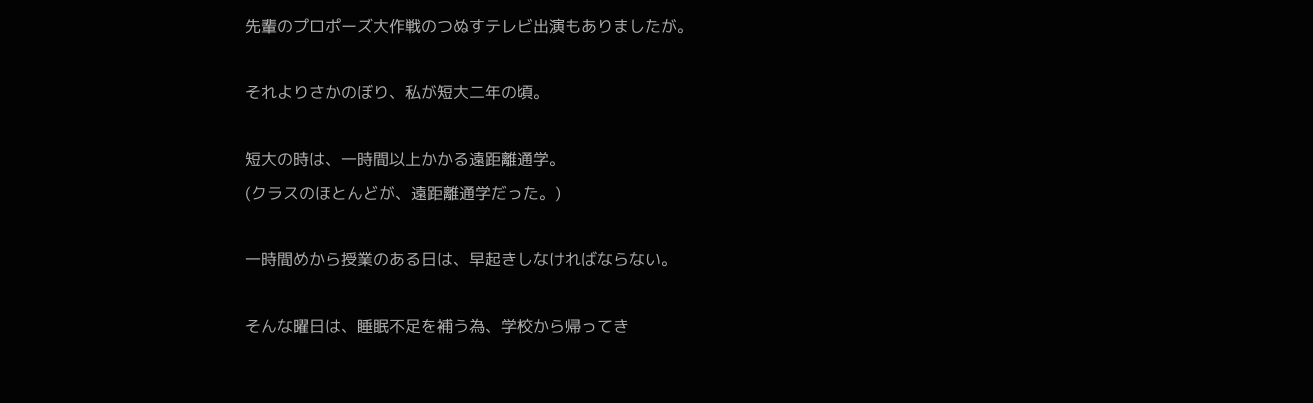先輩のプロポーズ大作戦のつぬすテレビ出演もありましたが。

それよりさかのぼり、私が短大二年の頃。

短大の時は、一時間以上かかる遠距離通学。
(クラスのほとんどが、遠距離通学だった。)

一時間めから授業のある日は、早起きしなければならない。

そんな曜日は、睡眠不足を補う為、学校から帰ってき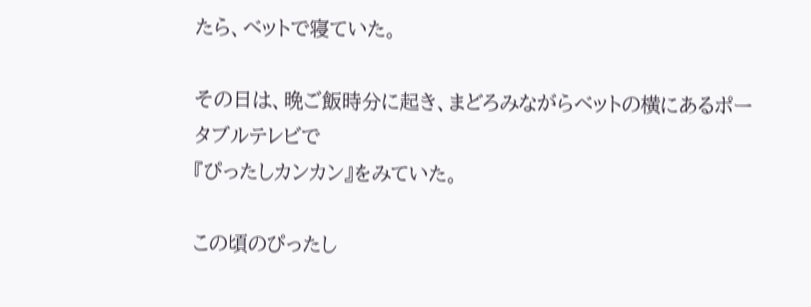たら、ベットで寝ていた。

その日は、晩ご飯時分に起き、まどろみながらベットの横にあるポータブルテレビで
『ぴったしカンカン』をみていた。

この頃のぴったし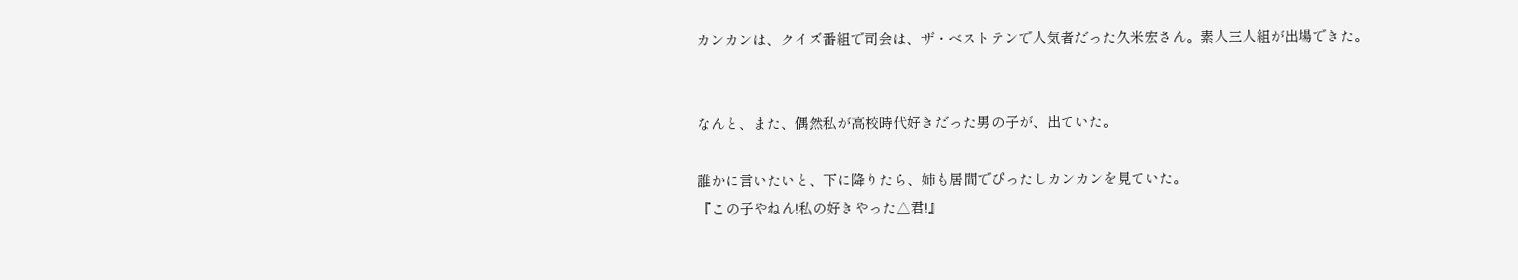カンカンは、クイズ番組で司会は、ザ・ベストテンで人気者だった久米宏さん。素人三人組が出場できた。


なんと、また、偶然私が高校時代好きだった男の子が、出ていた。

誰かに言いたいと、下に降りたら、姉も居間でぴったしカンカンを見ていた。
『この子やねん!私の好きやった△君!』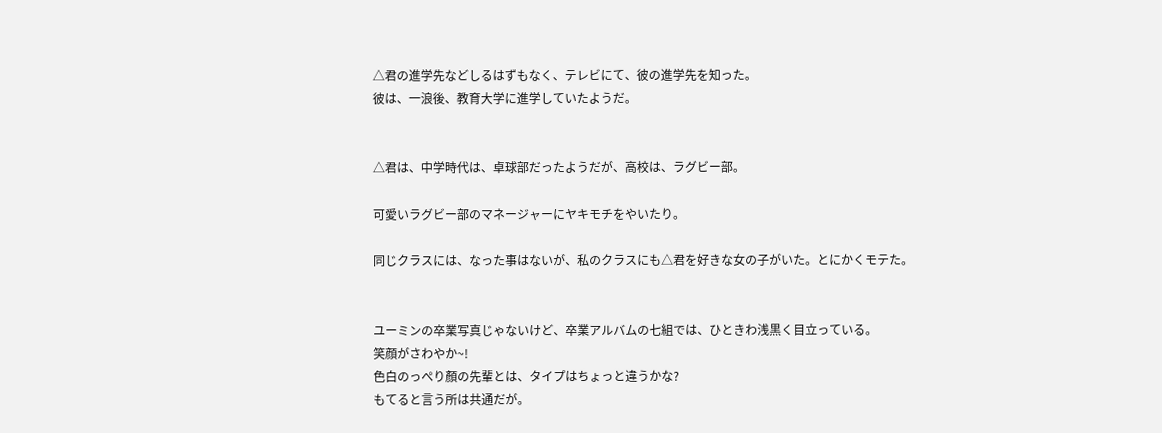△君の進学先などしるはずもなく、テレビにて、彼の進学先を知った。
彼は、一浪後、教育大学に進学していたようだ。


△君は、中学時代は、卓球部だったようだが、高校は、ラグビー部。

可愛いラグビー部のマネージャーにヤキモチをやいたり。

同じクラスには、なった事はないが、私のクラスにも△君を好きな女の子がいた。とにかくモテた。


ユーミンの卒業写真じゃないけど、卒業アルバムの七組では、ひときわ浅黒く目立っている。
笑顔がさわやか~!
色白のっぺり顏の先輩とは、タイプはちょっと違うかな?
もてると言う所は共通だが。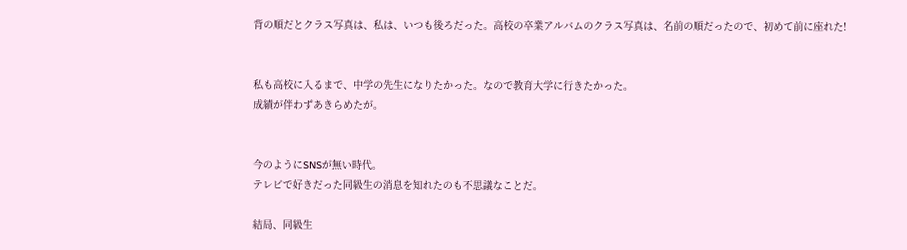背の順だとクラス写真は、私は、いつも後ろだった。高校の卒業アルバムのクラス写真は、名前の順だったので、初めて前に座れた!


私も高校に入るまで、中学の先生になりたかった。なので教育大学に行きたかった。
成績が伴わずあきらめたが。


今のようにSNSが無い時代。
テレビで好きだった同級生の消息を知れたのも不思議なことだ。

結局、同級生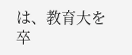は、教育大を卒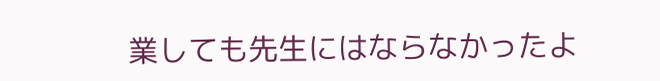業しても先生にはならなかったよ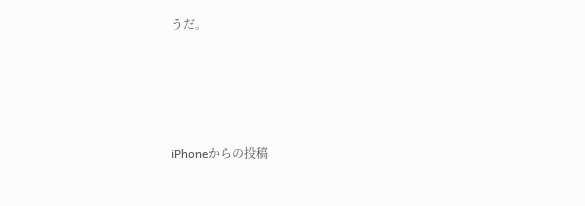うだ。




iPhoneからの投稿